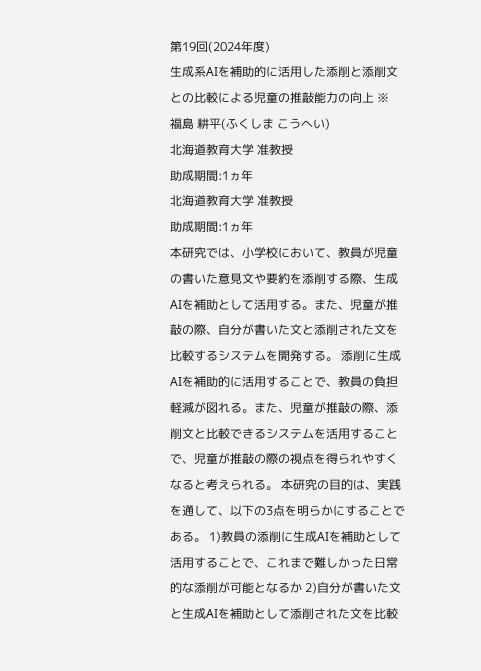第19回(2024年度)
生成系AIを補助的に活用した添削と添削文との比較による児童の推敲能力の向上 ※
福島 耕平(ふくしま こうへい)
北海道教育大学 准教授
助成期間:1ヵ年
北海道教育大学 准教授
助成期間:1ヵ年
本研究では、小学校において、教員が児童の書いた意見文や要約を添削する際、生成AIを補助として活用する。また、児童が推敲の際、自分が書いた文と添削された文を比較するシステムを開発する。 添削に生成AIを補助的に活用することで、教員の負担軽減が図れる。また、児童が推敲の際、添削文と比較できるシステムを活用することで、児童が推敲の際の視点を得られやすくなると考えられる。 本研究の目的は、実践を通して、以下の3点を明らかにすることである。 1)教員の添削に生成AIを補助として活用することで、これまで難しかった日常的な添削が可能となるか 2)自分が書いた文と生成AIを補助として添削された文を比較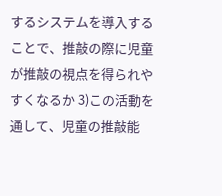するシステムを導入することで、推敲の際に児童が推敲の視点を得られやすくなるか 3)この活動を通して、児童の推敲能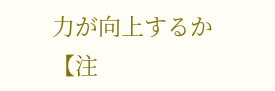力が向上するか
【注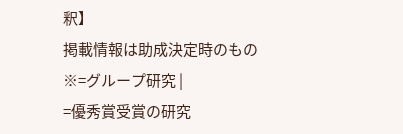釈】
掲載情報は助成決定時のもの
※=グループ研究 |
=優秀賞受賞の研究